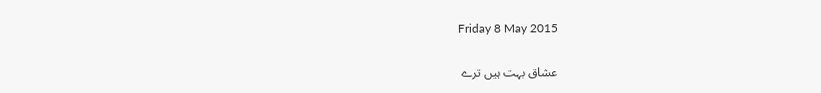Friday 8 May 2015

عشاق بہت ہیں ترے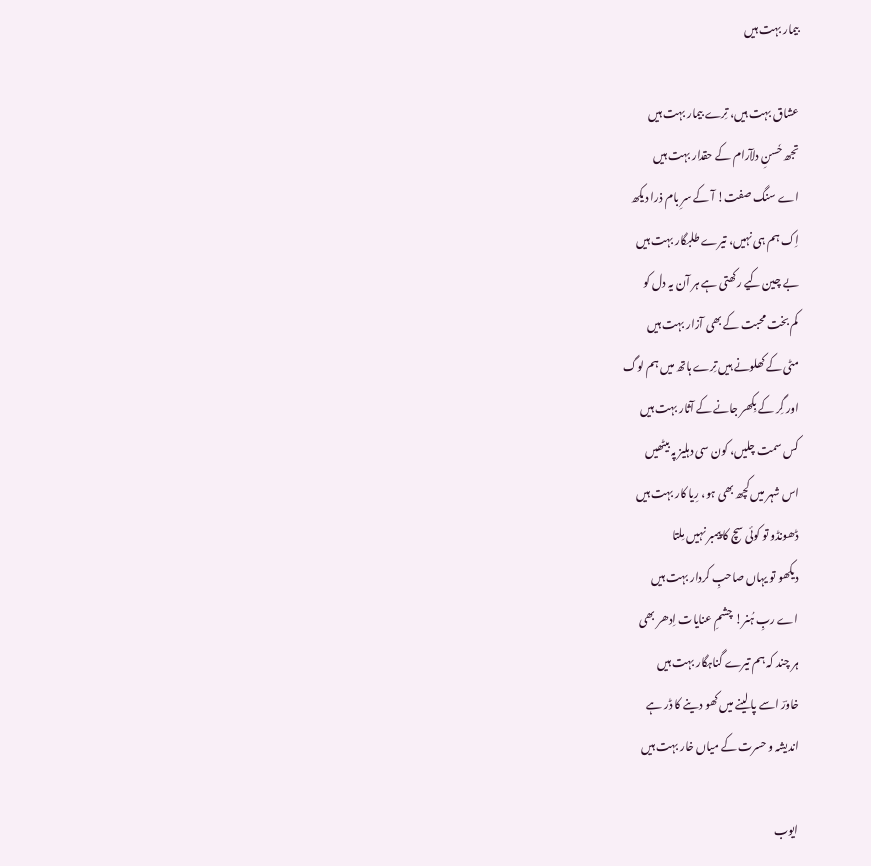بیمار بہت ہیں

عشاق بہت ہیں، تِرے بیمار بہت ہیں
تجھ حٗسنِ دلآرام کے حقدار بہت ہیں
اے سنگ صفت! آ کے سرِ بام ذرا دیکھ
اِک ہم ہی نہیں، تیرے طلبگار بہت ہیں
بے چین کیے رکھتی ہے ہر آن یہ دل کو
کم بخت محبت کے بھی آزار بہت ہیں
مٹی کے کھلونے ہیں تِرے ہاتھ میں ہم لوگ
اور گِر کے بِکھر جانے کے آثار بہت ہیں
کس سمت چلیں، کون سی دہلیز پہ بیٹھیں
اس شہر میں کچھ بھی ہو، رِیا کار بہت ہیں
ڈھونڈو تو کوئی سچ کا پیمبر نہیں مِلتا
دیکھو تو یہاں صاحبِ کردار بہت ہیں
اے ربِ ہُنر! چشمِ عنایات اِدھر بھی
ہر چند کہ ہم تیرے گناہگار بہت ہیں
خاورؔ اسے پا لینے میں کھو دینے کا ڈر ہے
اندیشہ و حسرت کے میاں خار بہت ہیں

ایوب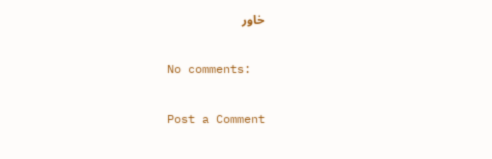خاور

No comments:

Post a Comment